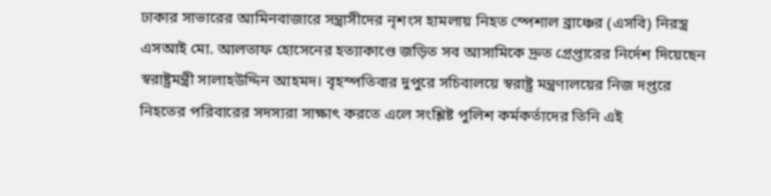ঢাকার সাভারের আমিনবাজারে সন্ত্রাসীদের নৃশংস হামলায় নিহত স্পেশাল ব্রাঞ্চের (এসবি) নিরস্ত্র এসআই মো. আলতাফ হোসেনের হত্যাকাণ্ডে জড়িত সব আসামিকে দ্রুত গ্রেপ্তারের নির্দেশ দিয়েছেন স্বরাষ্ট্রমন্ত্রী সালাহউদ্দিন আহমদ। বৃহস্পতিবার দুপুরে সচিবালয়ে স্বরাষ্ট্র মন্ত্রণালয়ের নিজ দপ্তরে নিহতের পরিবারের সদস্যরা সাক্ষাৎ করতে এলে সংশ্লিষ্ট পুলিশ কর্মকর্তাদের তিনি এই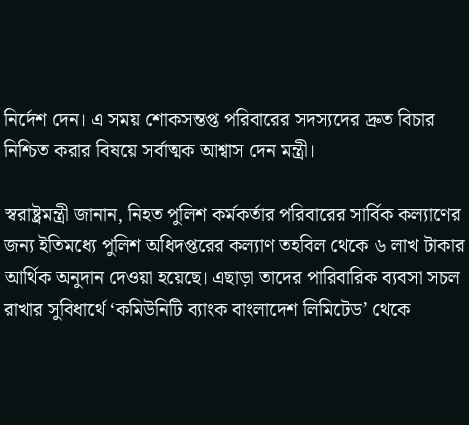নির্দেশ দেন। এ সময় শোকসন্তপ্ত পরিবারের সদস্যদের দ্রুত বিচার নিশ্চিত করার বিষয়ে সর্বাত্মক আশ্বাস দেন মন্ত্রী।

স্বরাষ্ট্রমন্ত্রী জানান, নিহত পুলিশ কর্মকর্তার পরিবারের সার্বিক কল্যাণের জন্য ইতিমধ্যে পুলিশ অধিদপ্তরের কল্যাণ তহবিল থেকে ৬ লাখ টাকার আর্থিক অনুদান দেওয়া হয়েছে। এছাড়া তাদের পারিবারিক ব্যবসা সচল রাখার সুবিধার্থে ‘কমিউনিটি ব্যাংক বাংলাদেশ লিমিটেড’ থেকে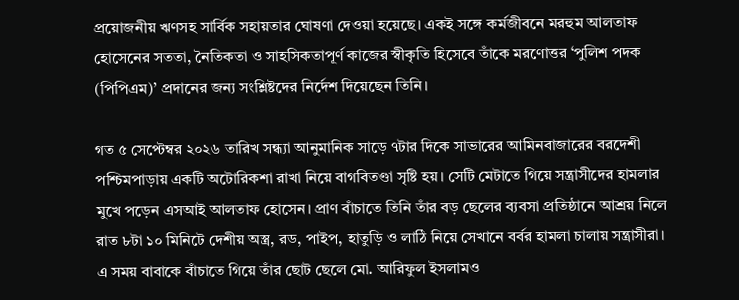প্রয়োজনীয় ঋণসহ সার্বিক সহায়তার ঘোষণা দেওয়া হয়েছে। একই সঙ্গে কর্মজীবনে মরহুম আলতাফ হোসেনের সততা, নৈতিকতা ও সাহসিকতাপূর্ণ কাজের স্বীকৃতি হিসেবে তাঁকে মরণোত্তর ‘পুলিশ পদক (পিপিএম)’ প্রদানের জন্য সংশ্লিষ্টদের নির্দেশ দিয়েছেন তিনি।

গত ৫ সেপ্টেম্বর ২০২৬ তারিখ সন্ধ্যা আনুমানিক সাড়ে ৭টার দিকে সাভারের আমিনবাজারের বরদেশী পশ্চিমপাড়ায় একটি অটোরিকশা রাখা নিয়ে বাগবিতণ্ডা সৃষ্টি হয়। সেটি মেটাতে গিয়ে সন্ত্রাসীদের হামলার মুখে পড়েন এসআই আলতাফ হোসেন। প্রাণ বাঁচাতে তিনি তাঁর বড় ছেলের ব্যবসা প্রতিষ্ঠানে আশ্রয় নিলে রাত ৮টা ১০ মিনিটে দেশীয় অস্ত্র, রড, পাইপ, হাতুড়ি ও লাঠি নিয়ে সেখানে বর্বর হামলা চালায় সন্ত্রাসীরা। এ সময় বাবাকে বাঁচাতে গিয়ে তাঁর ছোট ছেলে মো. আরিফুল ইসলামও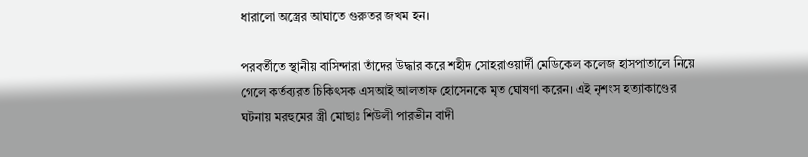ধারালো অস্ত্রের আঘাতে গুরুতর জখম হন।

পরবর্তীতে স্থানীয় বাসিন্দারা তাঁদের উদ্ধার করে শহীদ সোহরাওয়ার্দী মেডিকেল কলেজ হাসপাতালে নিয়ে গেলে কর্তব্যরত চিকিৎসক এসআই আলতাফ হোসেনকে মৃত ঘোষণা করেন। এই নৃশংস হত্যাকাণ্ডের ঘটনায় মরহুমের স্ত্রী মোছাঃ শিউলী পারভীন বাদী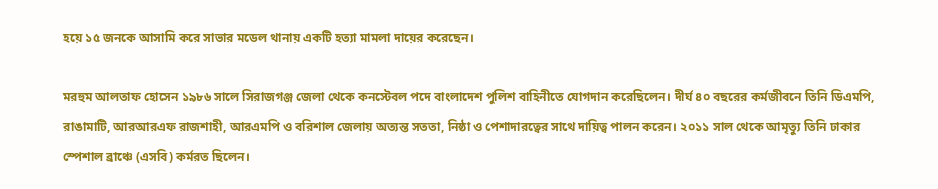হয়ে ১৫ জনকে আসামি করে সাভার মডেল থানায় একটি হত্যা মামলা দায়ের করেছেন।

মরহুম আলতাফ হোসেন ১৯৮৬ সালে সিরাজগঞ্জ জেলা থেকে কনস্টেবল পদে বাংলাদেশ পুলিশ বাহিনীতে যোগদান করেছিলেন। দীর্ঘ ৪০ বছরের কর্মজীবনে তিনি ডিএমপি, রাঙামাটি, আরআরএফ রাজশাহী, আরএমপি ও বরিশাল জেলায় অত্যন্ত সততা, নিষ্ঠা ও পেশাদারত্বের সাথে দায়িত্ব পালন করেন। ২০১১ সাল থেকে আমৃত্যু তিনি ঢাকার স্পেশাল ব্রাঞ্চে (এসবি) কর্মরত ছিলেন।